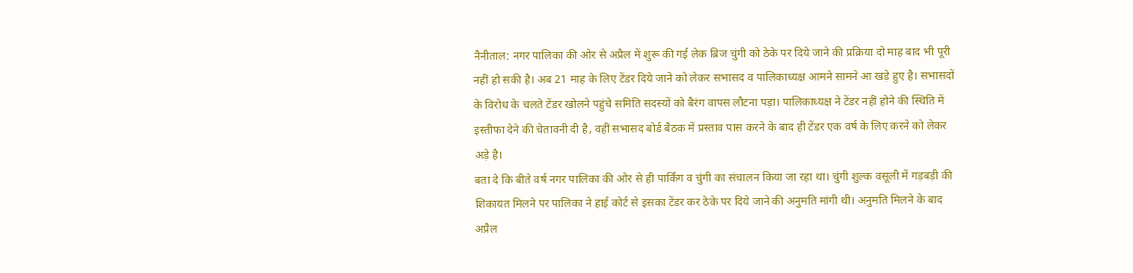नैनीताल: नगर पालिका की ओर से अप्रैल में शुरू की गई लेक ब्रिज चुंगी को ठेके पर दिये जाने की प्रक्रिया दो माह बाद भी पूरी नहीं हो सकी है। अब 21 माह के लिए टेंडर दिये जाने को लेकर सभासद व पालिकाध्यक्ष आमने सामने आ खड़े हुए है। सभासदों के विरोध के चलते टेंडर खोलने पहुंचे समिति सदस्यों को बैरंग वापस लौटना पड़ा। पालिकाध्यक्ष ने टेंडर नहीं होने की स्थिति में इस्तीफा देने की चेतावनी दी है, वहीं सभासद बोर्ड बैठक में प्रस्ताव पास करने के बाद ही टेंडर एक वर्ष के लिए करने को लेकर अड़े है।
बता दे कि बीते वर्ष नगर पालिका की ओर से ही पार्किंग व चुंगी का संचालन किया जा रहा था। चुंगी शुल्क वसूली में गड़बड़ी की शिकायत मिलने पर पालिका ने हाई कोर्ट से इसका टेंडर कर ठेके पर दिये जाने की अनुमति मांगी थी। अनुमति मिलने के बाद अप्रैल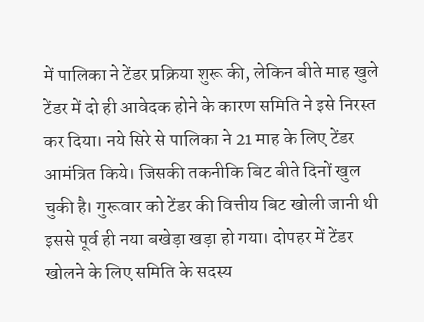में पालिका ने टेंडर प्रक्रिया शुरू की, लेकिन बीते माह खुले टेंडर में दो ही आवेदक होने के कारण समिति ने इसे निरस्त कर दिया। नये सिरे से पालिका ने 21 माह के लिए टेंडर आमंत्रित किये। जिसकी तकनीकि बिट बीते दिनों खुल चुकी है। गुरूवार को टेंडर की वित्तीय बिट खोली जानी थी इससे पूर्व ही नया बखेड़ा खड़ा हो गया। दोपहर में टेंडर खोलने के लिए समिति के सदस्य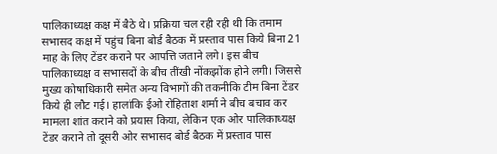पालिकाध्यक्ष कक्ष में बैठे थे। प्रक्रिया चल रही रही थी कि तमाम सभासद कक्ष में पहुंच बिना बोर्ड बैठक में प्रस्ताव पास किये बिना 21 माह के लिए टेंडर कराने पर आपत्ति जताने लगे। इस बीच पालिकाध्यक्ष व सभासदों के बीच तींखी नोंकझोंक होने लगी। जिससे मुख्य कोषाधिकारी समेत अन्य विभागों की तकनीकि टीम बिना टेंडर किये ही लौट गई। हालांकि ईओ रोहिताश शर्मा ने बीच बचाव कर मामला शांत कराने को प्रयास किया, लेकिन एक ओर पालिकाध्यक्ष टेंडर कराने तो दूसरी ओर सभासद बोर्ड बैठक में प्रस्ताव पास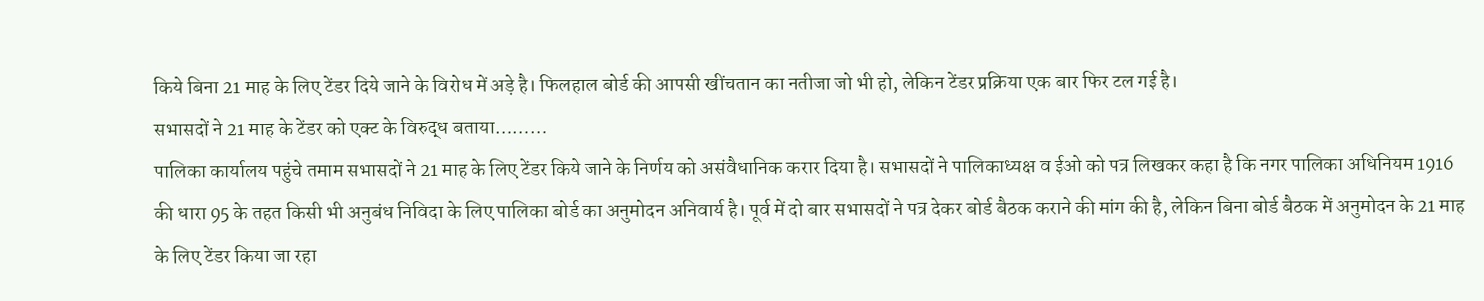किये बिना 21 माह के लिए टेंडर दिये जाने के विरोध में अड़े है। फिलहाल बोर्ड की आपसी खींचतान का नतीजा जो भी हो, लेकिन टेंडर प्रक्रिया एक बार फिर टल गई है।
सभासदों ने 21 माह के टेंडर को एक्ट के विरुद्ध बताया………
पालिका कार्यालय पहुंचे तमाम सभासदों ने 21 माह के लिए टेंडर किये जाने के निर्णय को असंवैधानिक करार दिया है। सभासदों ने पालिकाध्यक्ष व ईओ को पत्र लिखकर कहा है कि नगर पालिका अधिनियम 1916 की धारा 95 के तहत किसी भी अनुबंध निविदा के लिए पालिका बोर्ड का अनुमोदन अनिवार्य है। पूर्व में दो बार सभासदों ने पत्र देकर बोर्ड बैठक कराने की मांग की है, लेकिन बिना बोर्ड बैठक में अनुमोदन के 21 माह के लिए टेंडर किया जा रहा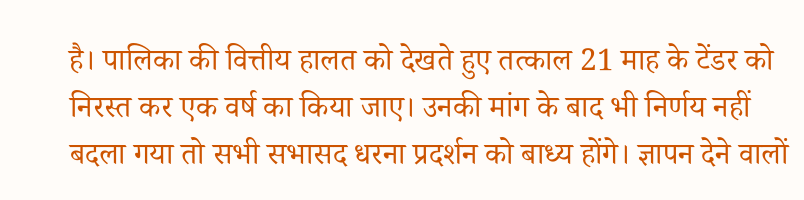है। पालिका की वित्तीय हालत को देखते हुए तत्काल 21 माह के टेंडर को निरस्त कर एक वर्ष का किया जाए। उनकी मांग के बाद भी निर्णय नहीं बदला गया तो सभी सभासद धरना प्रदर्शन को बाध्य होंगे। ज्ञापन देने वालों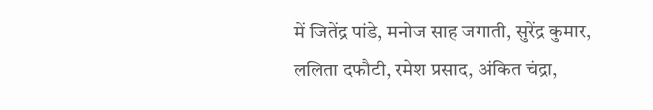में जितेंद्र पांडे, मनोज साह जगाती, सुरेंद्र कुमार, ललिता दफौटी, रमेश प्रसाद, अंकित चंद्रा,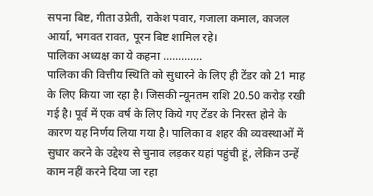सपना बिष्ट, गीता उप्रेती, राकेश पवार, गजाला कमाल, काजल आर्या, भगवत रावत, पूरन बिष्ट शामिल रहे।
पालिका अध्यक्ष का ये कहना ………….
पालिका की वित्तीय स्थिति को सुधारने के लिए ही टेंडर को 21 माह के लिए किया जा रहा है। जिसकी न्यूनतम राशि 20.50 करोड़ रखी गई है। पूर्व में एक वर्ष के लिए किये गए टेंडर के निरस्त होने के कारण यह निर्णय लिया गया है। पालिका व शहर की व्यवस्थाओं में सुधार करने के उद्देश्य से चुनाव लड़कर यहां पहुंची हूं, लेकिन उन्हें काम नहीं करने दिया जा रहा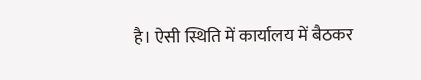है। ऐसी स्थिति में कार्यालय में बैठकर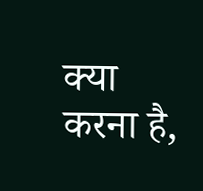क्या करना है,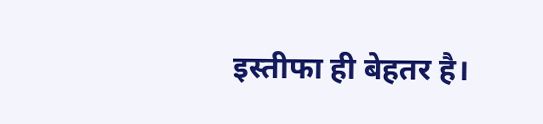इस्तीफा ही बेहतर है।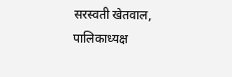सरस्वती खेतवाल, पालिकाध्यक्ष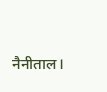नैनीताल।